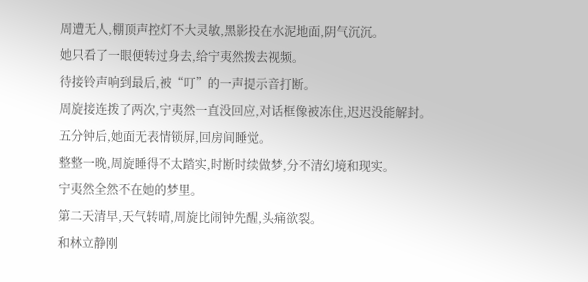周遭无人,棚顶声控灯不大灵敏,黑影投在水泥地面,阴气沉沉。
她只看了一眼便转过身去,给宁夷然拨去视频。
待接铃声响到最后,被“叮”的一声提示音打断。
周旋接连拨了两次,宁夷然一直没回应,对话框像被冻住,迟迟没能解封。
五分钟后,她面无表情锁屏,回房间睡觉。
整整一晚,周旋睡得不太踏实,时断时续做梦,分不清幻境和现实。
宁夷然全然不在她的梦里。
第二天清早,天气转晴,周旋比闹钟先醒,头痛欲裂。
和林立静刚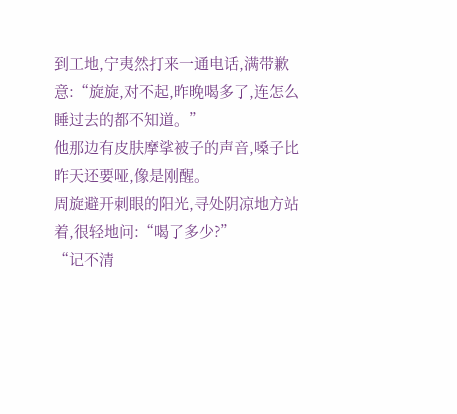到工地,宁夷然打来一通电话,满带歉意:“旋旋,对不起,昨晚喝多了,连怎么睡过去的都不知道。”
他那边有皮肤摩挲被子的声音,嗓子比昨天还要哑,像是刚醒。
周旋避开刺眼的阳光,寻处阴凉地方站着,很轻地问:“喝了多少?”
“记不清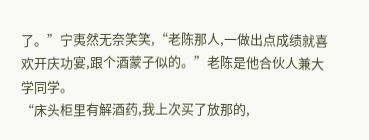了。”宁夷然无奈笑笑,“老陈那人,一做出点成绩就喜欢开庆功宴,跟个酒蒙子似的。”老陈是他合伙人兼大学同学。
“床头柜里有解酒药,我上次买了放那的,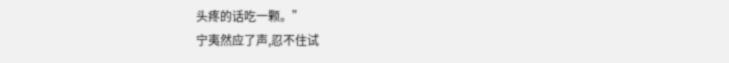头疼的话吃一颗。”
宁夷然应了声,忍不住试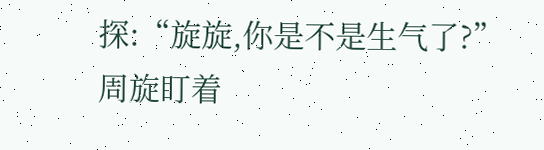探:“旋旋,你是不是生气了?”
周旋盯着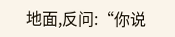地面,反问:“你说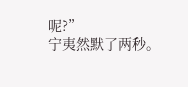呢?”
宁夷然默了两秒。